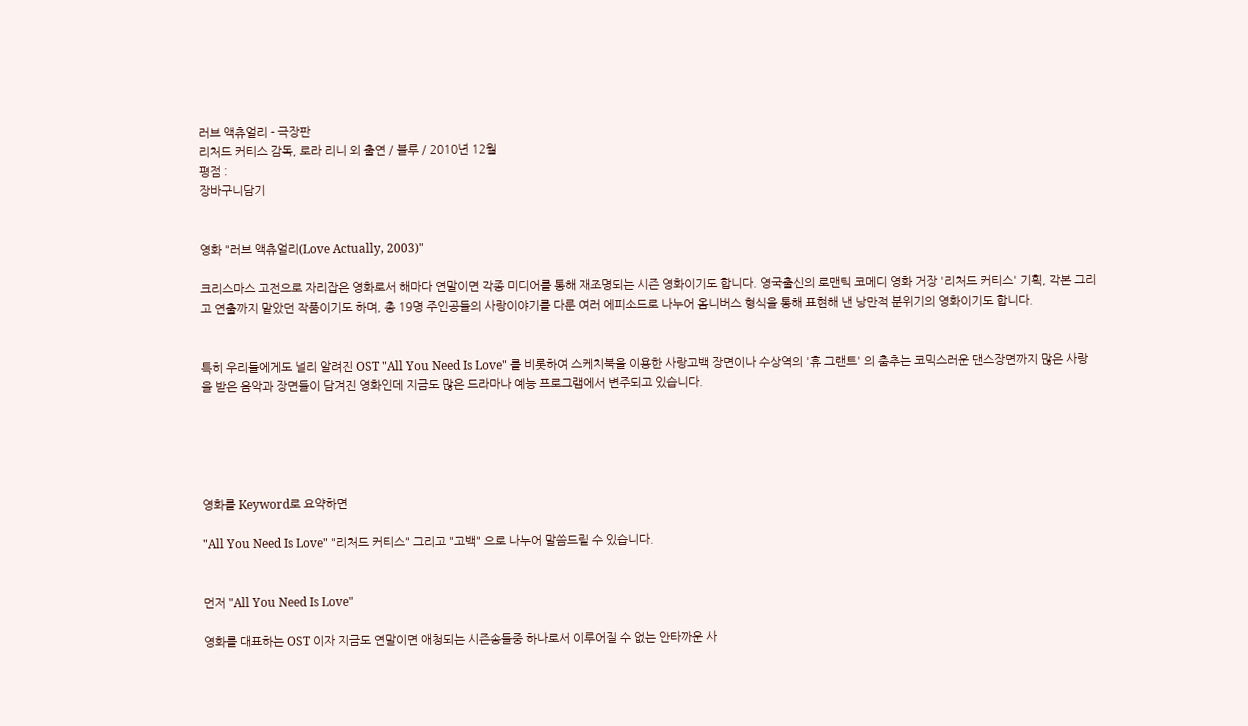러브 액츄얼리 - 극장판
리처드 커티스 감독, 로라 리니 외 출연 / 블루 / 2010년 12월
평점 :
장바구니담기


영화 "러브 액츄얼리(Love Actually, 2003)"

크리스마스 고전으로 자리잡은 영화로서 해마다 연말이면 각종 미디어를 통해 재조명되는 시즌 영화이기도 합니다. 영국출신의 로맨틱 코메디 영화 거장 '리처드 커티스' 기획, 각본 그리고 연출까지 맡았던 작품이기도 하며, 총 19명 주인공들의 사랑이야기를 다룬 여러 에피소드로 나누어 옴니버스 형식을 통해 표현해 낸 낭만적 분위기의 영화이기도 합니다.


특히 우리들에게도 널리 알려진 OST "All You Need Is Love" 를 비롯하여 스케치북을 이용한 사랑고백 장면이나 수상역의 '휴 그랜트' 의 춤추는 코믹스러운 댄스장면까지 많은 사랑을 받은 음악과 장면들이 담겨진 영화인데 지금도 많은 드라마나 예능 프로그램에서 변주되고 있습니다.





영화를 Keyword로 요약하면

"All You Need Is Love" "리처드 커티스" 그리고 "고백" 으로 나누어 말씀드릴 수 있습니다.


먼저 "All You Need Is Love"

영화를 대표하는 OST 이자 지금도 연말이면 애청되는 시즌송들중 하나로서 이루어질 수 없는 안타까운 사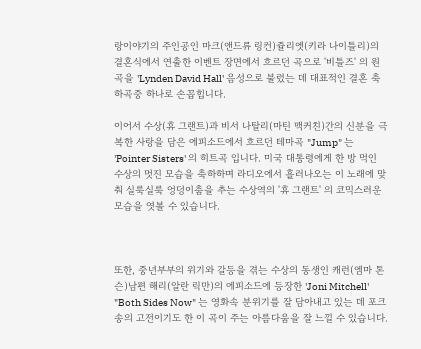랑이야기의 주인공인 마크(앤드류 링컨)쥴리엣(키라 나이틀리)의 결혼식에서 연출한 이벤트 장면에서 흐르던 곡으로 '비틀즈' 의 원곡을 'Lynden David Hall' 음성으로 불렀는 데 대표적인 결혼 축하곡중 하나로 손꼽힙니다.

이어서 수상(휴 그랜트)과 비서 나탈리(마틴 맥커친)간의 신분을 극복한 사랑을 담은 에피소드에서 흐르던 테마곡 "Jump" 는 'Pointer Sisters' 의 히트곡 입니다. 미국 대통령에게 한 방 먹인 수상의 멋진 모습을 축하하며 라디오에서 흘러나오는 이 노래에 맞춰 실룩실룩 엉덩이춤을 추는 수상역의 '휴 그랜트' 의 코믹스러운 모습을 엿볼 수 있습니다.



또한, 중년부부의 위기와 갈등을 겪는 수상의 동생인 캐런(엠마 톤슨)남편 해리(알란 릭만)의 에피소드에 등장한 'Joni Mitchell' "Both Sides Now" 는 영화속 분위기를 잘 담아내고 있는 데 포크송의 고전이기도 한 이 곡이 주는 아름다움을 잘 느낄 수 있습니다.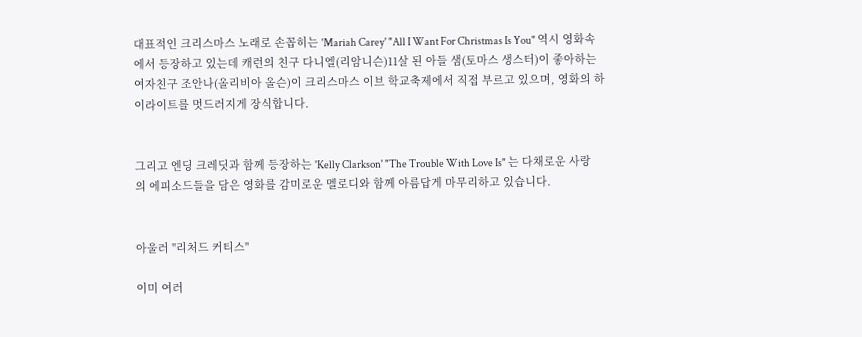대표적인 크리스마스 노래로 손꼽히는 'Mariah Carey' "All I Want For Christmas Is You" 역시 영화속에서 등장하고 있는데 캐런의 친구 다니엘(리암니슨)11살 된 아들 샘(토마스 생스터)이 좋아하는 여자친구 조안나(올리비아 올슨)이 크리스마스 이브 학교축제에서 직접 부르고 있으며, 영화의 하이라이트를 멋드러지게 장식합니다.


그리고 엔딩 크레딧과 함께 등장하는 'Kelly Clarkson' "The Trouble With Love Is" 는 다채로운 사랑의 에피소드들을 담은 영화를 감미로운 멜로디와 함께 아름답게 마무리하고 있습니다.


아울러 "리처드 커티스"

이미 여러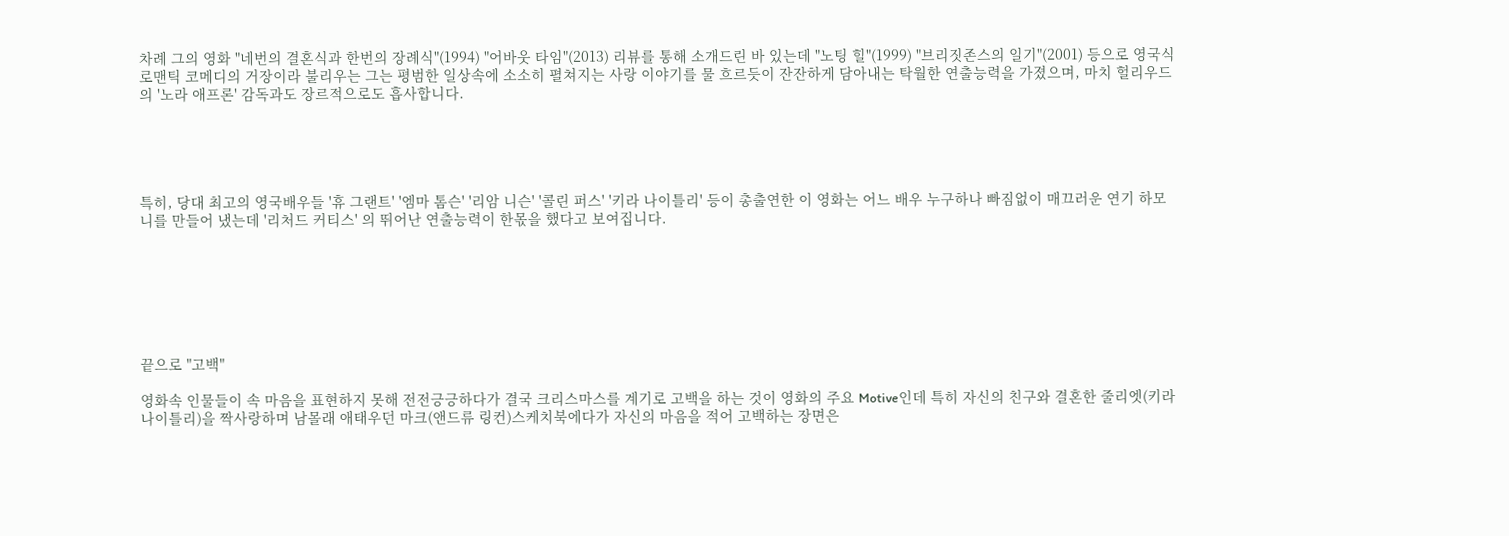차례 그의 영화 "네번의 결혼식과 한번의 장례식"(1994) "어바웃 타임"(2013) 리뷰를 통해 소개드린 바 있는데 "노팅 힐"(1999) "브리짓존스의 일기"(2001) 등으로 영국식 로맨틱 코메디의 거장이라 불리우는 그는 평범한 일상속에 소소히 펼쳐지는 사랑 이야기를 물 흐르듯이 잔잔하게 담아내는 탁월한 연출능력을 가졌으며, 마치 헐리우드의 '노라 애프론' 감독과도 장르적으로도 흡사합니다.





특히, 당대 최고의 영국배우들 '휴 그랜트' '엠마 톰슨' '리암 니슨' '콜린 퍼스' '키라 나이틀리' 등이 총출연한 이 영화는 어느 배우 누구하나 빠짐없이 매끄러운 연기 하모니를 만들어 냈는데 '리처드 커티스' 의 뛰어난 연출능력이 한몫을 했다고 보여집니다.







끝으로 "고백"

영화속 인물들이 속 마음을 표현하지 못해 전전긍긍하다가 결국 크리스마스를 계기로 고백을 하는 것이 영화의 주요 Motive인데 특히 자신의 친구와 결혼한 줄리엣(키라 나이틀리)을 짝사랑하며 남몰래 애태우던 마크(앤드류 링컨)스케치북에다가 자신의 마음을 적어 고백하는 장면은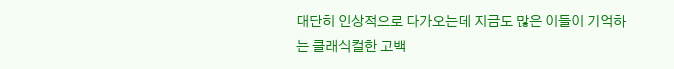대단히 인상적으로 다가오는데 지금도 많은 이들이 기억하는 클래식컬한 고백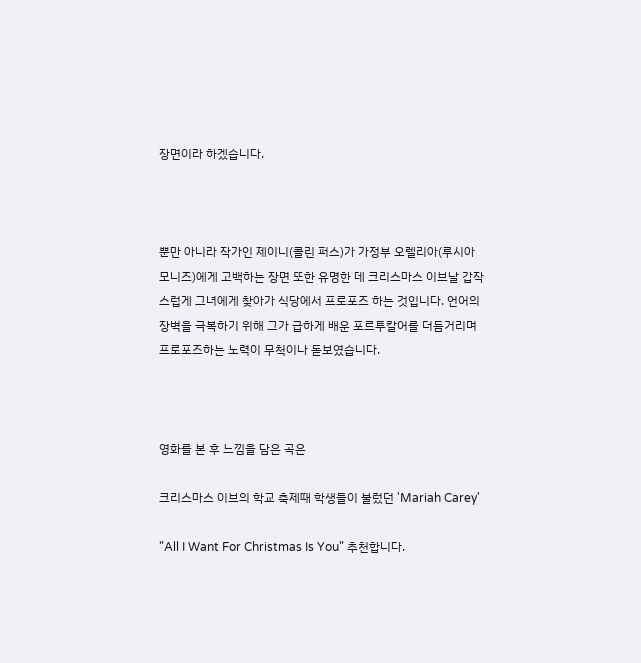장면이라 하겠습니다.



뿐만 아니라 작가인 제이니(콜린 퍼스)가 가정부 오렐리아(루시아 모니즈)에게 고백하는 장면 또한 유명한 데 크리스마스 이브날 갑작스럽게 그녀에게 찾아가 식당에서 프로포즈 하는 것입니다. 언어의 장벽을 극복하기 위해 그가 급하게 배운 포르투칼어를 더듬거리며 프로포즈하는 노력이 무척이나 돋보였습니다.



영화를 본 후 느낌을 담은 곡은

크리스마스 이브의 학교 축제때 학생들이 불렀던 'Mariah Carey'

"All I Want For Christmas Is You" 추천합니다.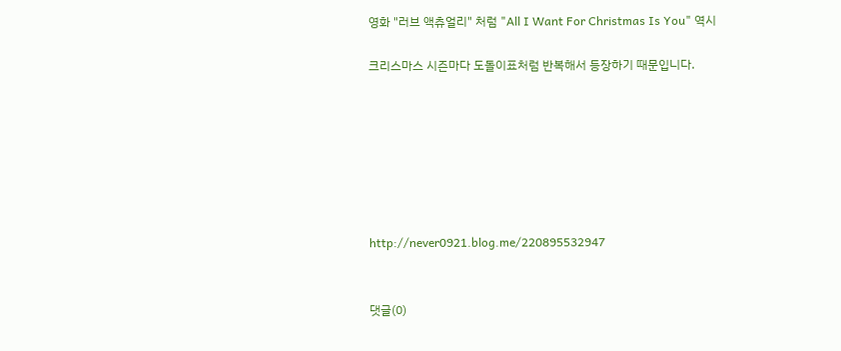영화 "러브 액츄얼리" 처럼 "All I Want For Christmas Is You" 역시

크리스마스 시즌마다 도돌이표처럼 반복해서 등장하기 때문입니다.







http://never0921.blog.me/220895532947


댓글(0)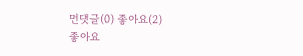먼댓글(0) 좋아요(2)
좋아요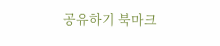공유하기 북마크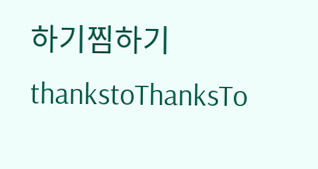하기찜하기 thankstoThanksTo